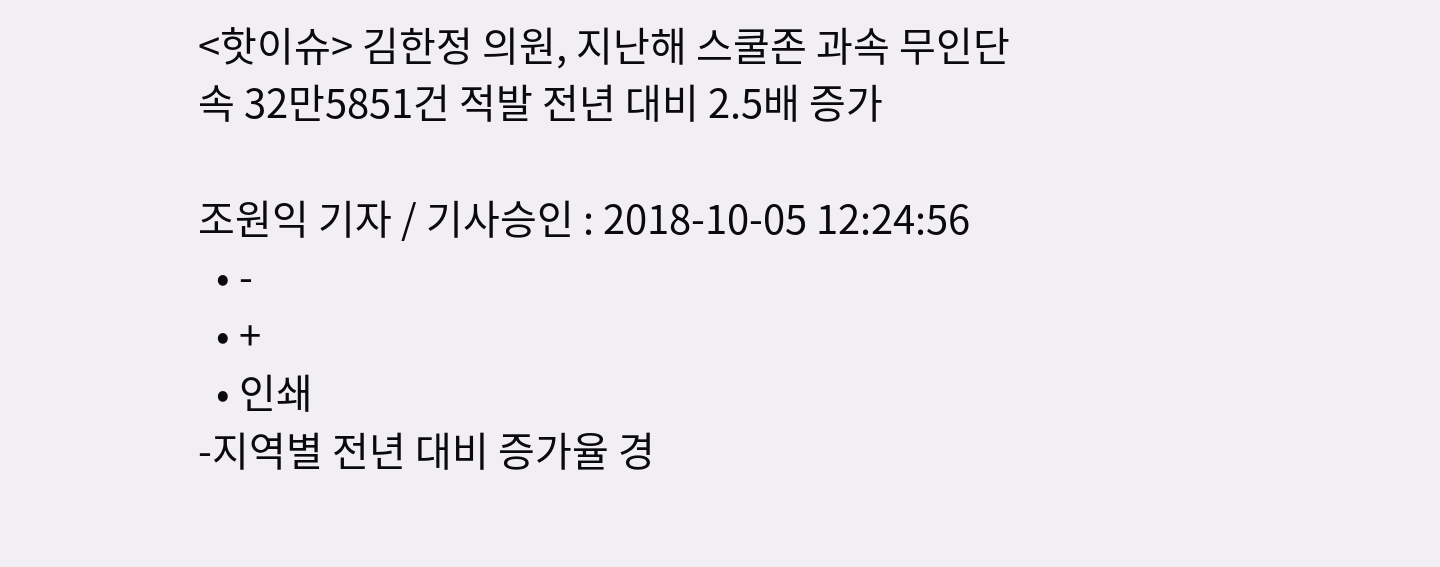<핫이슈> 김한정 의원, 지난해 스쿨존 과속 무인단속 32만5851건 적발 전년 대비 2.5배 증가

조원익 기자 / 기사승인 : 2018-10-05 12:24:56
  • -
  • +
  • 인쇄
-지역별 전년 대비 증가율 경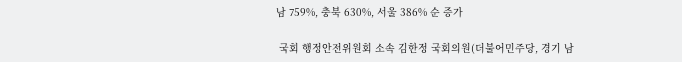남 759%, 충북 630%, 서울 386% 순 증가

 국회 행정안전위원회 소속 김한정 국회의원(더불어민주당, 경기 남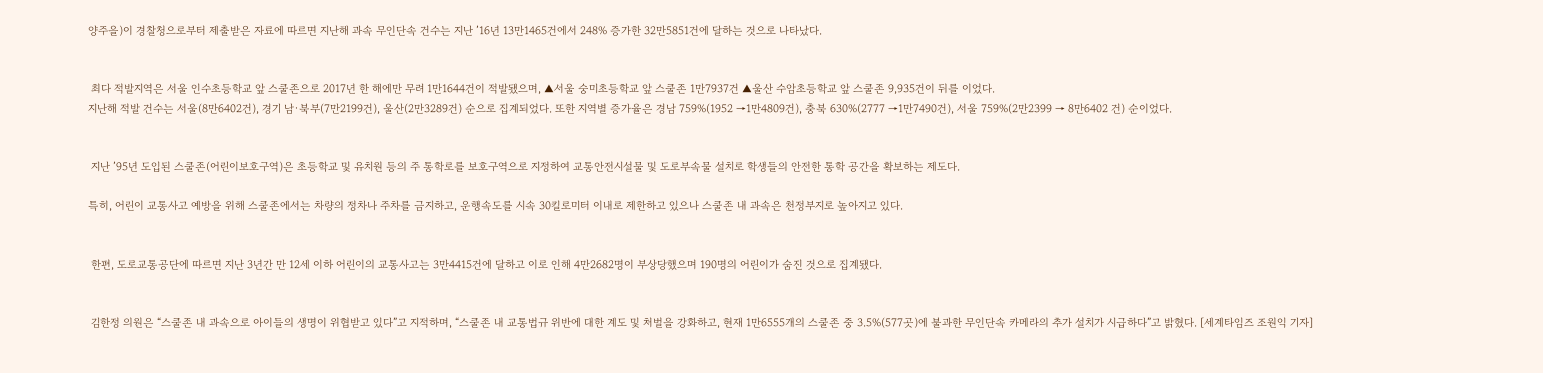양주을)이 경찰청으로부터 제출받은 자료에 따르면 지난해 과속 무인단속 건수는 지난 ’16년 13만1465건에서 248% 증가한 32만5851건에 달하는 것으로 나타났다.


 최다 적발지역은 서울 인수초등학교 앞 스쿨존으로 2017년 한 해에만 무려 1만1644건이 적발됐으며, ▲서울 숭미초등학교 앞 스쿨존 1만7937건 ▲울산 수암초등학교 앞 스쿨존 9,935건이 뒤를 이었다.
지난해 적발 건수는 서울(8만6402건), 경기 남·북부(7만2199건), 울산(2만3289건) 순으로 집계되었다. 또한 지역별 증가율은 경남 759%(1952 →1만4809건), 충북 630%(2777 →1만7490건), 서울 759%(2만2399 → 8만6402 건) 순이었다.


 지난 ’95년 도입된 스쿨존(어린이보호구역)은 초등학교 및 유치원 등의 주 통학로를 보호구역으로 지정하여 교통안전시설물 및 도로부속물 설치로 학생들의 안전한 통학 공간을 확보하는 제도다.

특히, 어린이 교통사고 예방을 위해 스쿨존에서는 차량의 정차나 주차를 금지하고, 운행속도를 시속 30킬로미터 이내로 제한하고 있으나 스쿨존 내 과속은 천정부지로 높아지고 있다.


 한편, 도로교통공단에 따르면 지난 3년간 만 12세 이하 어린이의 교통사고는 3만4415건에 달하고 이로 인해 4만2682명이 부상당했으며 190명의 어린이가 숨진 것으로 집계됐다.


 김한정 의원은 “스쿨존 내 과속으로 아이들의 생명이 위협받고 있다”고 지적하며, “스쿨존 내 교통법규 위반에 대한 계도 및 처벌을 강화하고, 현재 1만6555개의 스쿨존 중 3.5%(577곳)에 불과한 무인단속 카메라의 추가 설치가 시급하다”고 밝혔다. [세계타임즈 조원익 기자]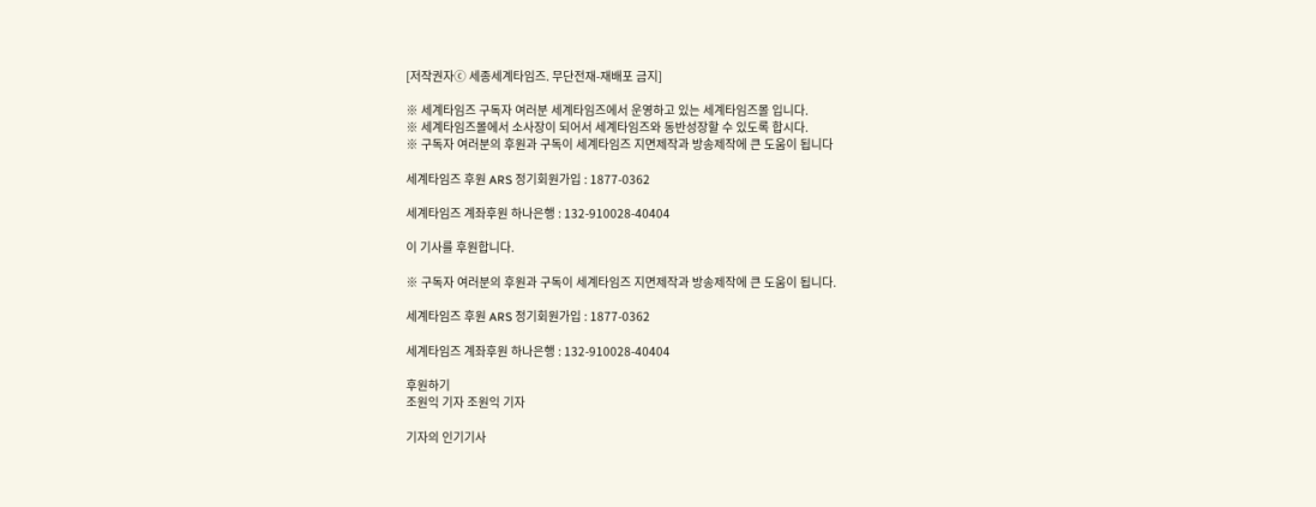[저작권자ⓒ 세종세계타임즈. 무단전재-재배포 금지]

※ 세계타임즈 구독자 여러분 세계타임즈에서 운영하고 있는 세계타임즈몰 입니다.
※ 세계타임즈몰에서 소사장이 되어서 세계타임즈와 동반성장할 수 있도록 합시다.
※ 구독자 여러분의 후원과 구독이 세계타임즈 지면제작과 방송제작에 큰 도움이 됩니다

세계타임즈 후원 ARS 정기회원가입 : 1877-0362

세계타임즈 계좌후원 하나은행 : 132-910028-40404

이 기사를 후원합니다.

※ 구독자 여러분의 후원과 구독이 세계타임즈 지면제작과 방송제작에 큰 도움이 됩니다.

세계타임즈 후원 ARS 정기회원가입 : 1877-0362

세계타임즈 계좌후원 하나은행 : 132-910028-40404

후원하기
조원익 기자 조원익 기자

기자의 인기기사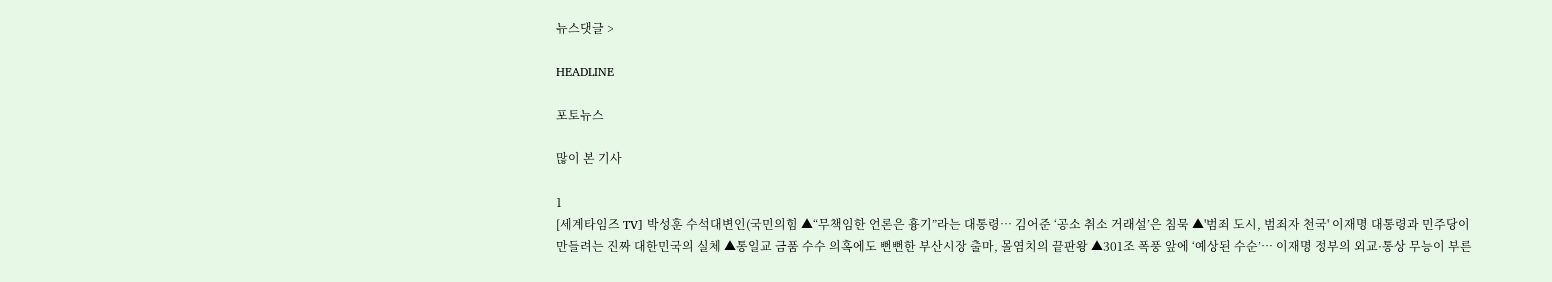뉴스댓글 >

HEADLINE

포토뉴스

많이 본 기사

1
[세계타임즈 TV] 박성훈 수석대변인(국민의힘 ▲“무책임한 언론은 흉기”라는 대통령… 김어준 ‘공소 취소 거래설’은 침묵 ▲'범죄 도시, 범죄자 천국' 이재명 대통령과 민주당이 만들려는 진짜 대한민국의 실체 ▲통일교 금품 수수 의혹에도 뻔뻔한 부산시장 출마, 몰염치의 끝판왕 ▲301조 폭풍 앞에 ‘예상된 수순’… 이재명 정부의 외교·통상 무능이 부른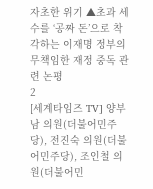자초한 위기 ▲초과 세수를 ‘공짜 돈’으로 착각하는 이재명 정부의 무책임한 재정 중독 관련 논평
2
[세계타임즈 TV] 양부남 의원(더불어민주당), 전진숙 의원(더불어민주당), 조인철 의원(더불어민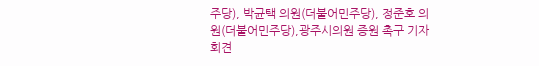주당), 박균택 의원(더불어민주당), 정준호 의원(더불어민주당),광주시의원 증원 촉구 기자회견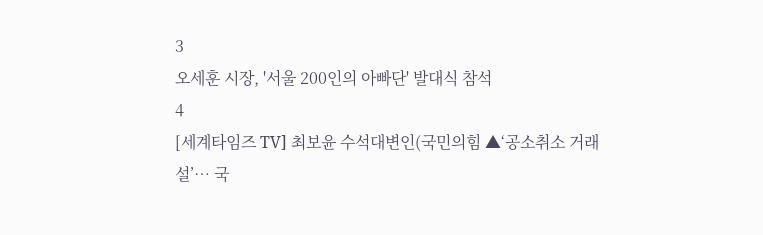3
오세훈 시장, '서울 200인의 아빠단' 발대식 참석
4
[세계타임즈 TV] 최보윤 수석대변인(국민의힘 ▲‘공소취소 거래설’… 국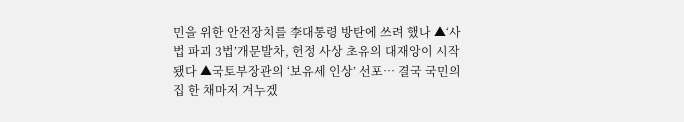민을 위한 안전장치를 李대통령 방탄에 쓰려 했나 ▲‘사법 파괴 3법’개문발차, 헌정 사상 초유의 대재앙이 시작됐다 ▲국토부장관의 ‘보유세 인상’ 선포… 결국 국민의 집 한 채마저 겨누겠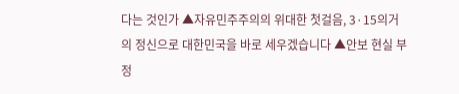다는 것인가 ▲자유민주주의의 위대한 첫걸음, 3·15의거의 정신으로 대한민국을 바로 세우겠습니다 ▲안보 현실 부정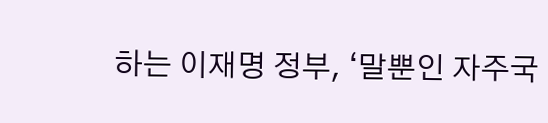하는 이재명 정부, ‘말뿐인 자주국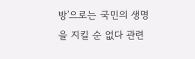방’으로는 국민의 생명을 지킬 순 없다 관련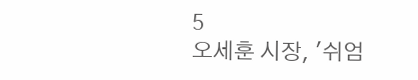5
오세훈 시장, '쉬엄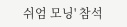쉬엄 모닝' 참석